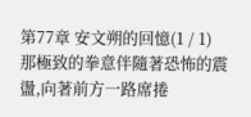第77章 安文朔的回憶(1 / 1)
那極致的拳意伴隨著恐怖的震盪,向著前方一路席捲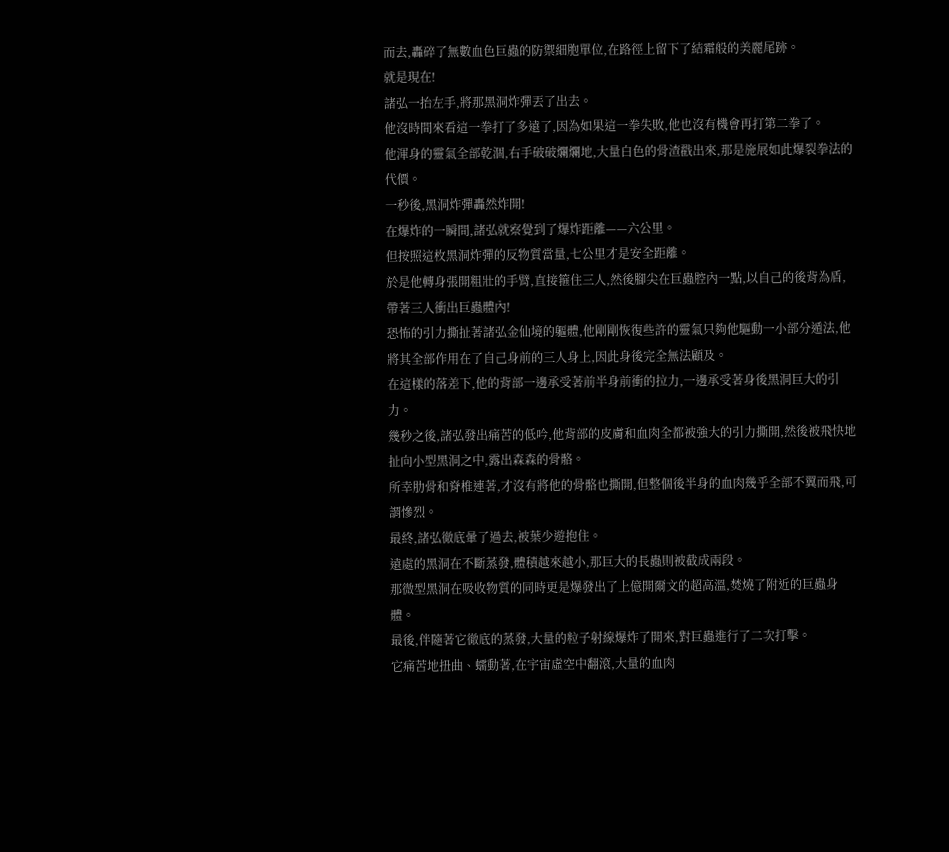而去,轟碎了無數血色巨蟲的防禦細胞單位,在路徑上留下了結霜般的美麗尾跡。
就是現在!
諸弘一抬左手,將那黑洞炸彈丟了出去。
他沒時間來看這一拳打了多遠了,因為如果這一拳失敗,他也沒有機會再打第二拳了。
他渾身的靈氣全部乾涸,右手破破爛爛地,大量白色的骨渣戳出來,那是施展如此爆裂拳法的代價。
一秒後,黑洞炸彈轟然炸開!
在爆炸的一瞬間,諸弘就察覺到了爆炸距離——六公里。
但按照這枚黑洞炸彈的反物質當量,七公里才是安全距離。
於是他轉身張開粗壯的手臂,直接箍住三人,然後腳尖在巨蟲腔內一點,以自己的後背為盾,帶著三人衝出巨蟲體內!
恐怖的引力撕扯著諸弘金仙境的軀體,他剛剛恢復些許的靈氣只夠他驅動一小部分遁法,他將其全部作用在了自己身前的三人身上,因此身後完全無法顧及。
在這樣的落差下,他的背部一邊承受著前半身前衝的拉力,一邊承受著身後黑洞巨大的引力。
幾秒之後,諸弘發出痛苦的低吟,他背部的皮膚和血肉全都被強大的引力撕開,然後被飛快地扯向小型黑洞之中,露出森森的骨骼。
所幸肋骨和脊椎連著,才沒有將他的骨骼也撕開,但整個後半身的血肉幾乎全部不翼而飛,可謂慘烈。
最終,諸弘徹底暈了過去,被葉少遊抱住。
遠處的黑洞在不斷蒸發,體積越來越小,那巨大的長蟲則被截成兩段。
那微型黑洞在吸收物質的同時更是爆發出了上億開爾文的超高溫,焚燒了附近的巨蟲身體。
最後,伴隨著它徹底的蒸發,大量的粒子射線爆炸了開來,對巨蟲進行了二次打擊。
它痛苦地扭曲、蠕動著,在宇宙虛空中翻滾,大量的血肉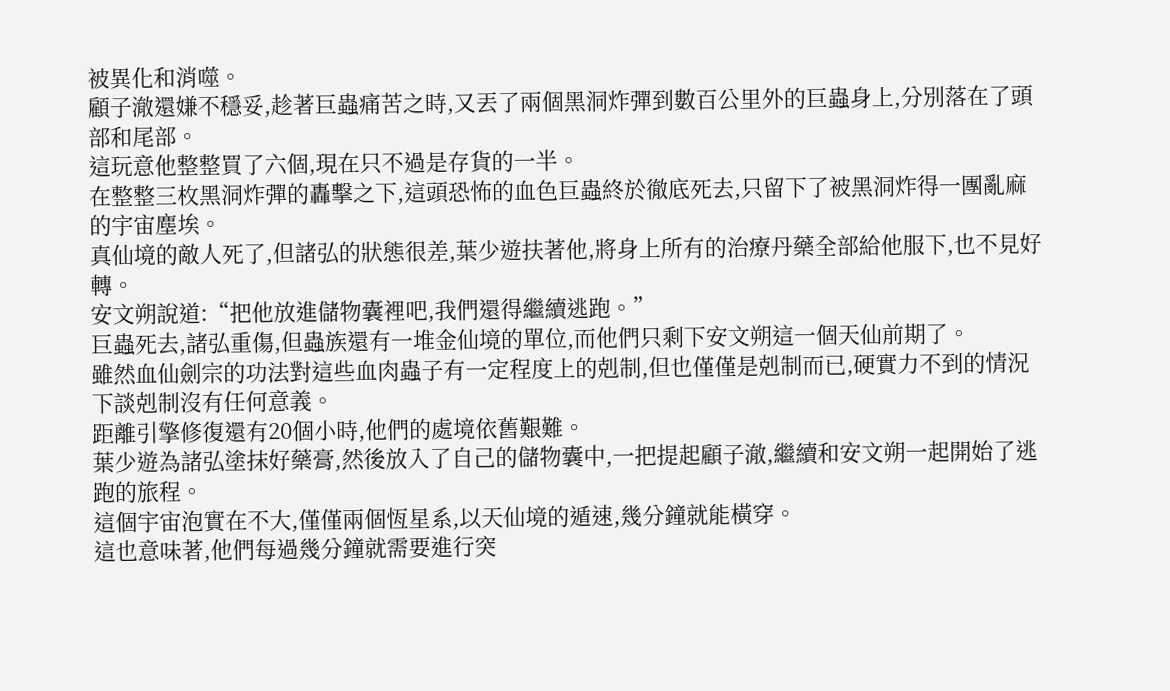被異化和消噬。
顧子澈還嫌不穩妥,趁著巨蟲痛苦之時,又丟了兩個黑洞炸彈到數百公里外的巨蟲身上,分別落在了頭部和尾部。
這玩意他整整買了六個,現在只不過是存貨的一半。
在整整三枚黑洞炸彈的轟擊之下,這頭恐怖的血色巨蟲終於徹底死去,只留下了被黑洞炸得一團亂麻的宇宙塵埃。
真仙境的敵人死了,但諸弘的狀態很差,葉少遊扶著他,將身上所有的治療丹藥全部給他服下,也不見好轉。
安文朔說道:“把他放進儲物囊裡吧,我們還得繼續逃跑。”
巨蟲死去,諸弘重傷,但蟲族還有一堆金仙境的單位,而他們只剩下安文朔這一個天仙前期了。
雖然血仙劍宗的功法對這些血肉蟲子有一定程度上的剋制,但也僅僅是剋制而已,硬實力不到的情況下談剋制沒有任何意義。
距離引擎修復還有20個小時,他們的處境依舊艱難。
葉少遊為諸弘塗抹好藥膏,然後放入了自己的儲物囊中,一把提起顧子澈,繼續和安文朔一起開始了逃跑的旅程。
這個宇宙泡實在不大,僅僅兩個恆星系,以天仙境的遁速,幾分鐘就能橫穿。
這也意味著,他們每過幾分鐘就需要進行突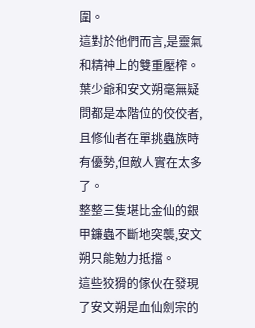圍。
這對於他們而言,是靈氣和精神上的雙重壓榨。
葉少爺和安文朔毫無疑問都是本階位的佼佼者,且修仙者在單挑蟲族時有優勢,但敵人實在太多了。
整整三隻堪比金仙的銀甲鐮蟲不斷地突襲,安文朔只能勉力抵擋。
這些狡猾的傢伙在發現了安文朔是血仙劍宗的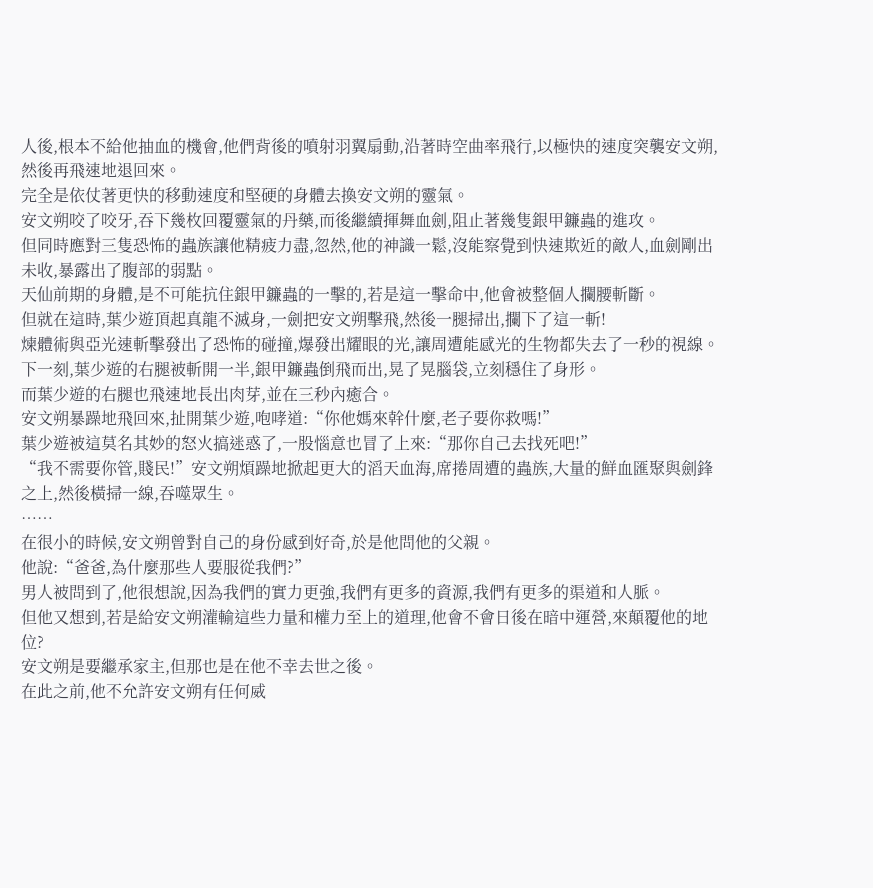人後,根本不給他抽血的機會,他們背後的噴射羽翼扇動,沿著時空曲率飛行,以極快的速度突襲安文朔,然後再飛速地退回來。
完全是依仗著更快的移動速度和堅硬的身體去換安文朔的靈氣。
安文朔咬了咬牙,吞下幾枚回覆靈氣的丹藥,而後繼續揮舞血劍,阻止著幾隻銀甲鐮蟲的進攻。
但同時應對三隻恐怖的蟲族讓他精疲力盡,忽然,他的神識一鬆,沒能察覺到快速欺近的敵人,血劍剛出未收,暴露出了腹部的弱點。
天仙前期的身體,是不可能抗住銀甲鐮蟲的一擊的,若是這一擊命中,他會被整個人攔腰斬斷。
但就在這時,葉少遊頂起真龍不滅身,一劍把安文朔擊飛,然後一腿掃出,攔下了這一斬!
煉體術與亞光速斬擊發出了恐怖的碰撞,爆發出耀眼的光,讓周遭能感光的生物都失去了一秒的視線。
下一刻,葉少遊的右腿被斬開一半,銀甲鐮蟲倒飛而出,晃了晃腦袋,立刻穩住了身形。
而葉少遊的右腿也飛速地長出肉芽,並在三秒內癒合。
安文朔暴躁地飛回來,扯開葉少遊,咆哮道:“你他媽來幹什麼,老子要你救嗎!”
葉少遊被這莫名其妙的怒火搞迷惑了,一股惱意也冒了上來:“那你自己去找死吧!”
“我不需要你管,賤民!”安文朔煩躁地掀起更大的滔天血海,席捲周遭的蟲族,大量的鮮血匯聚與劍鋒之上,然後橫掃一線,吞噬眾生。
……
在很小的時候,安文朔曾對自己的身份感到好奇,於是他問他的父親。
他說:“爸爸,為什麼那些人要服從我們?”
男人被問到了,他很想說,因為我們的實力更強,我們有更多的資源,我們有更多的渠道和人脈。
但他又想到,若是給安文朔灌輸這些力量和權力至上的道理,他會不會日後在暗中運營,來顛覆他的地位?
安文朔是要繼承家主,但那也是在他不幸去世之後。
在此之前,他不允許安文朔有任何威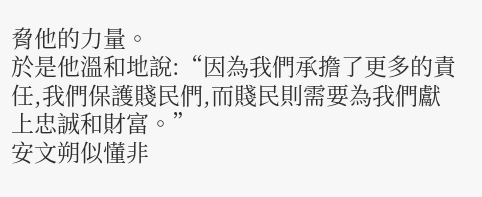脅他的力量。
於是他溫和地說:“因為我們承擔了更多的責任,我們保護賤民們,而賤民則需要為我們獻上忠誠和財富。”
安文朔似懂非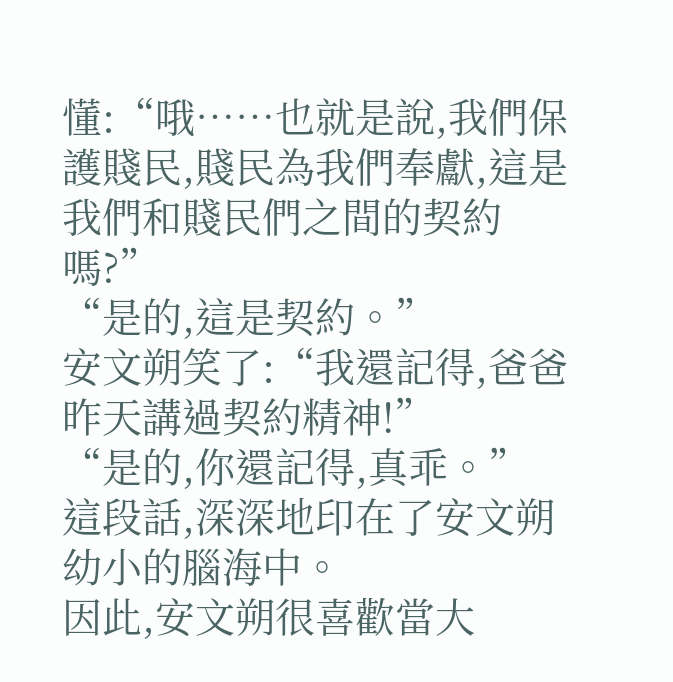懂:“哦……也就是說,我們保護賤民,賤民為我們奉獻,這是我們和賤民們之間的契約嗎?”
“是的,這是契約。”
安文朔笑了:“我還記得,爸爸昨天講過契約精神!”
“是的,你還記得,真乖。”
這段話,深深地印在了安文朔幼小的腦海中。
因此,安文朔很喜歡當大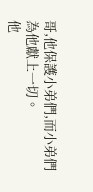哥,他保護小弟們,而小弟們為他獻上一切。
他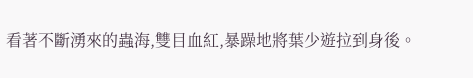看著不斷湧來的蟲海,雙目血紅,暴躁地將葉少遊拉到身後。